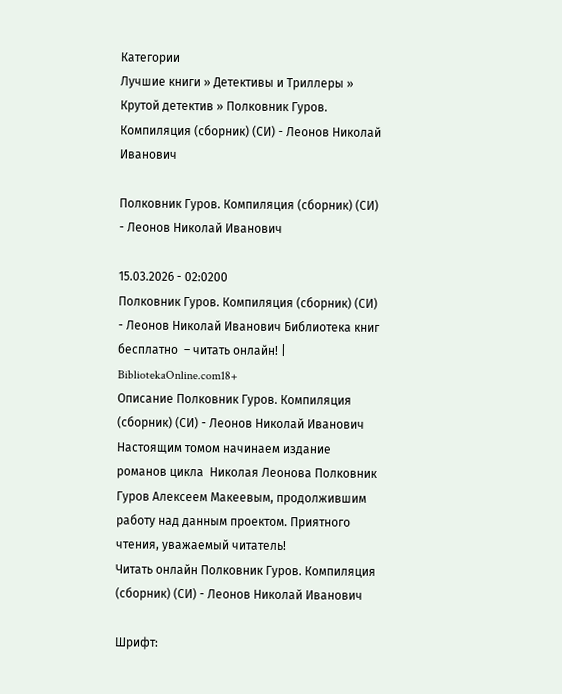Категории
Лучшие книги » Детективы и Триллеры » Крутой детектив » Полковник Гуров. Компиляция (сборник) (СИ) - Леонов Николай Иванович

Полковник Гуров. Компиляция (сборник) (СИ) - Леонов Николай Иванович

15.03.2026 - 02:0200
Полковник Гуров. Компиляция (сборник) (СИ) - Леонов Николай Иванович Библиотека книг бесплатно  – читать онлайн! | BibliotekaOnline.com18+
Описание Полковник Гуров. Компиляция (сборник) (СИ) - Леонов Николай Иванович
Настоящим томом начинаем издание романов цикла  Николая Леонова Полковник Гуров Алексеем Макеевым, продолжившим работу над данным проектом. Приятного чтения, уважаемый читатель!
Читать онлайн Полковник Гуров. Компиляция (сборник) (СИ) - Леонов Николай Иванович

Шрифт: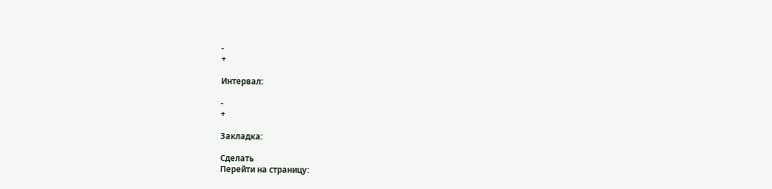-
+

Интервал:

-
+

Закладка:

Сделать
Перейти на страницу: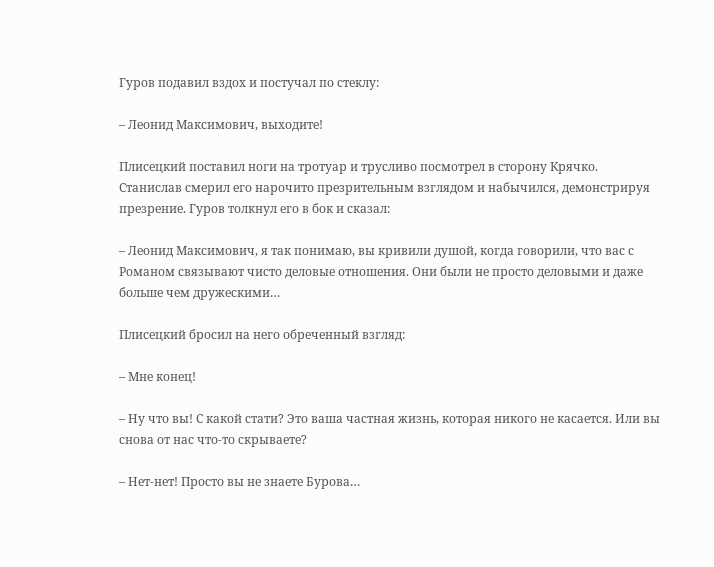Гуров подавил вздох и постучал по стеклу:

– Леонид Максимович, выходите!

Плисецкий поставил ноги на тротуар и трусливо посмотрел в сторону Крячко. Станислав смерил его нарочито презрительным взглядом и набычился, демонстрируя презрение. Гуров толкнул его в бок и сказал:

– Леонид Максимович, я так понимаю, вы кривили душой, когда говорили, что вас с Романом связывают чисто деловые отношения. Они были не просто деловыми и даже больше чем дружескими…

Плисецкий бросил на него обреченный взгляд:

– Мне конец!

– Ну что вы! С какой стати? Это ваша частная жизнь, которая никого не касается. Или вы снова от нас что-то скрываете?

– Нет-нет! Просто вы не знаете Бурова…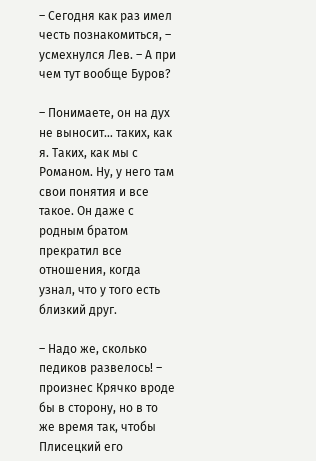– Сегодня как раз имел честь познакомиться, – усмехнулся Лев. – А при чем тут вообще Буров?

– Понимаете, он на дух не выносит… таких, как я. Таких, как мы с Романом. Ну, у него там свои понятия и все такое. Он даже с родным братом прекратил все отношения, когда узнал, что у того есть близкий друг.

– Надо же, сколько педиков развелось! – произнес Крячко вроде бы в сторону, но в то же время так, чтобы Плисецкий его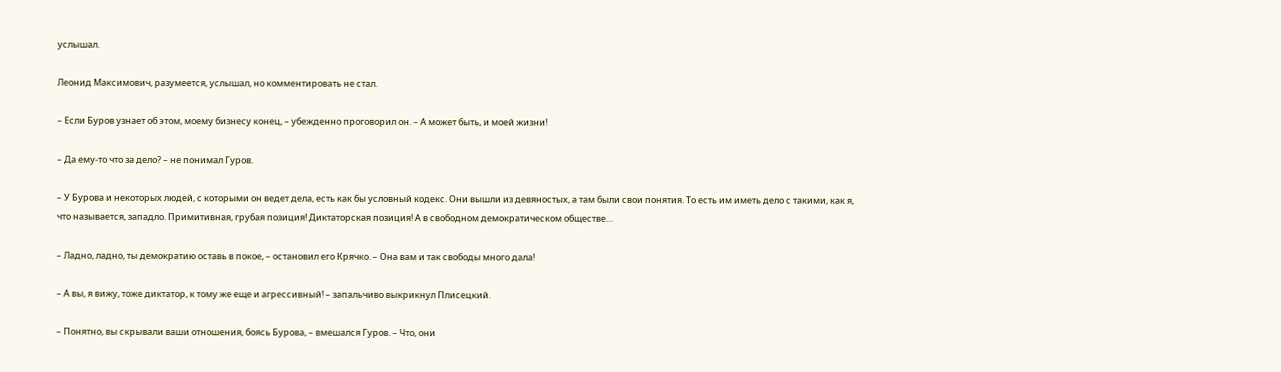услышал.

Леонид Максимович, разумеется, услышал, но комментировать не стал.

– Если Буров узнает об этом, моему бизнесу конец, – убежденно проговорил он. – А может быть, и моей жизни!

– Да ему-то что за дело? – не понимал Гуров.

– У Бурова и некоторых людей, с которыми он ведет дела, есть как бы условный кодекс. Они вышли из девяностых, а там были свои понятия. То есть им иметь дело с такими, как я, что называется, западло. Примитивная, грубая позиция! Диктаторская позиция! А в свободном демократическом обществе…

– Ладно, ладно, ты демократию оставь в покое, – остановил его Крячко. – Она вам и так свободы много дала!

– А вы, я вижу, тоже диктатор, к тому же еще и агрессивный! – запальчиво выкрикнул Плисецкий.

– Понятно, вы скрывали ваши отношения, боясь Бурова, – вмешался Гуров. – Что, они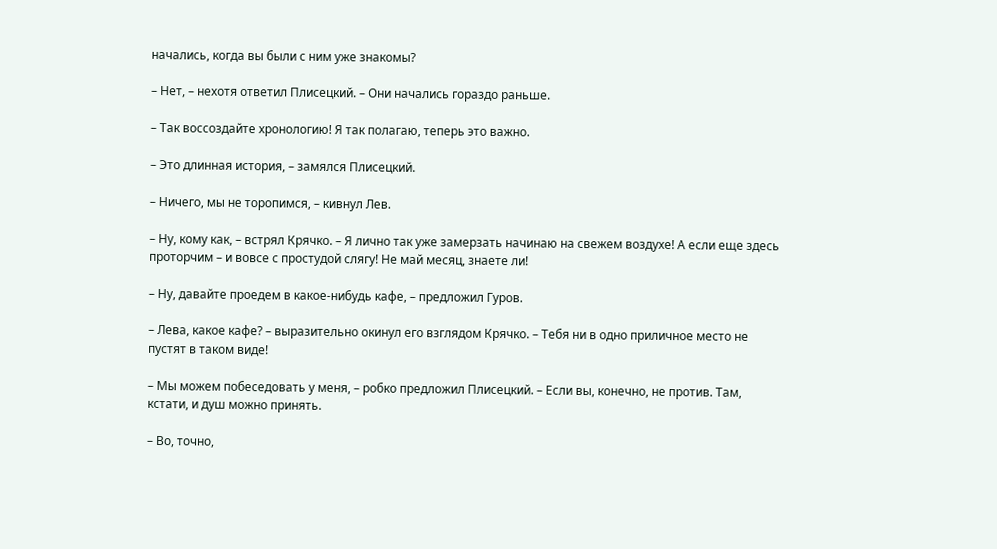начались, когда вы были с ним уже знакомы?

– Нет, – нехотя ответил Плисецкий. – Они начались гораздо раньше.

– Так воссоздайте хронологию! Я так полагаю, теперь это важно.

– Это длинная история, – замялся Плисецкий.

– Ничего, мы не торопимся, – кивнул Лев.

– Ну, кому как, – встрял Крячко. – Я лично так уже замерзать начинаю на свежем воздухе! А если еще здесь проторчим – и вовсе с простудой слягу! Не май месяц, знаете ли!

– Ну, давайте проедем в какое-нибудь кафе, – предложил Гуров.

– Лева, какое кафе? – выразительно окинул его взглядом Крячко. – Тебя ни в одно приличное место не пустят в таком виде!

– Мы можем побеседовать у меня, – робко предложил Плисецкий. – Если вы, конечно, не против. Там, кстати, и душ можно принять.

– Во, точно,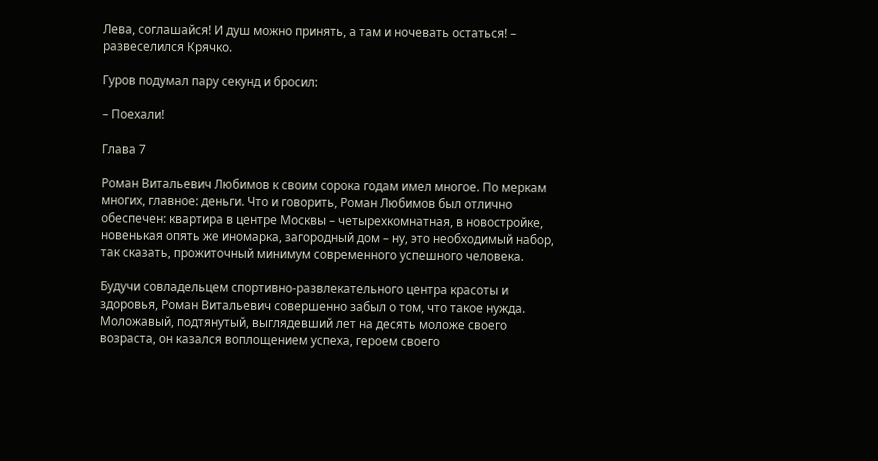Лева, соглашайся! И душ можно принять, а там и ночевать остаться! – развеселился Крячко.

Гуров подумал пару секунд и бросил:

– Поехали!

Глава 7

Роман Витальевич Любимов к своим сорока годам имел многое. По меркам многих, главное: деньги. Что и говорить, Роман Любимов был отлично обеспечен: квартира в центре Москвы – четырехкомнатная, в новостройке, новенькая опять же иномарка, загородный дом – ну, это необходимый набор, так сказать, прожиточный минимум современного успешного человека.

Будучи совладельцем спортивно-развлекательного центра красоты и здоровья, Роман Витальевич совершенно забыл о том, что такое нужда. Моложавый, подтянутый, выглядевший лет на десять моложе своего возраста, он казался воплощением успеха, героем своего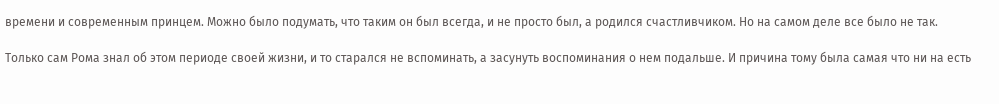времени и современным принцем. Можно было подумать, что таким он был всегда, и не просто был, а родился счастливчиком. Но на самом деле все было не так.

Только сам Рома знал об этом периоде своей жизни, и то старался не вспоминать, а засунуть воспоминания о нем подальше. И причина тому была самая что ни на есть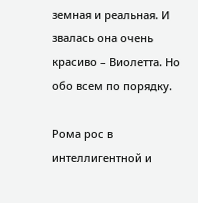земная и реальная. И звалась она очень красиво – Виолетта. Но обо всем по порядку.

Рома рос в интеллигентной и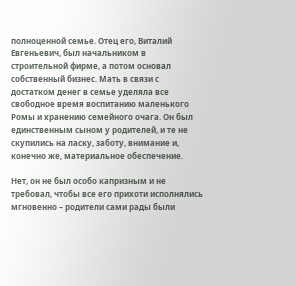полноценной семье. Отец его, Виталий Евгеньевич, был начальником в строительной фирме, а потом основал собственный бизнес. Мать в связи с достатком денег в семье уделяла все свободное время воспитанию маленького Ромы и хранению семейного очага. Он был единственным сыном у родителей, и те не скупились на ласку, заботу, внимание и, конечно же, материальное обеспечение.

Нет, он не был особо капризным и не требовал, чтобы все его прихоти исполнялись мгновенно – родители сами рады были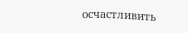осчастливить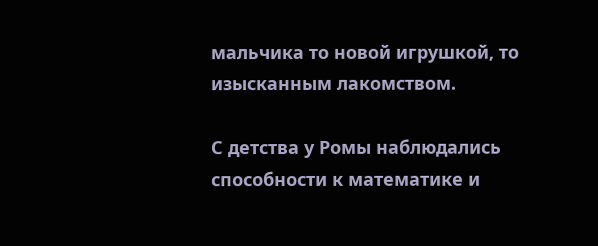мальчика то новой игрушкой, то изысканным лакомством.

С детства у Ромы наблюдались способности к математике и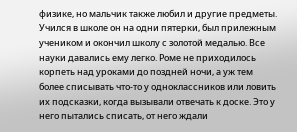физике, но мальчик также любил и другие предметы. Учился в школе он на одни пятерки, был прилежным учеником и окончил школу с золотой медалью. Все науки давались ему легко. Роме не приходилось корпеть над уроками до поздней ночи, а уж тем более списывать что-то у одноклассников или ловить их подсказки, когда вызывали отвечать к доске. Это у него пытались списать, от него ждали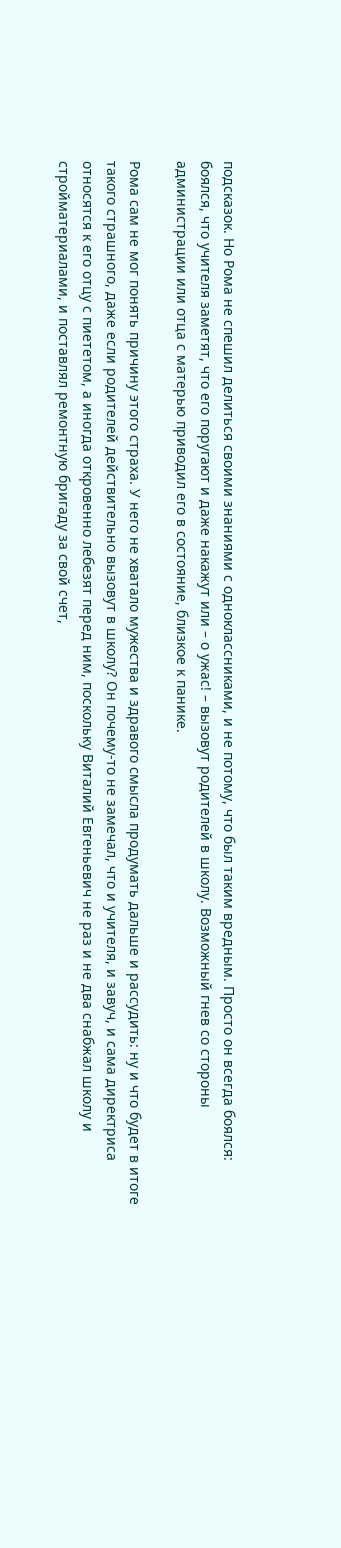подсказок. Но Рома не спешил делиться своими знаниями с одноклассниками, и не потому, что был таким вредным. Просто он всегда боялся: боялся, что учителя заметят, что его поругают и даже накажут или – о ужас! – вызовут родителей в школу. Возможный гнев со стороны администрации или отца с матерью приводил его в состояние, близкое к панике.

Рома сам не мог понять причину этого страха. У него не хватало мужества и здравого смысла продумать дальше и рассудить: ну и что будет в итоге такого страшного, даже если родителей действительно вызовут в школу? Он почему-то не замечал, что и учителя, и завуч, и сама директриса относятся к его отцу с пиететом, а иногда откровенно лебезят перед ним, поскольку Виталий Евгеньевич не раз и не два снабжал школу и стройматериалами, и поставлял ремонтную бригаду за свой счет,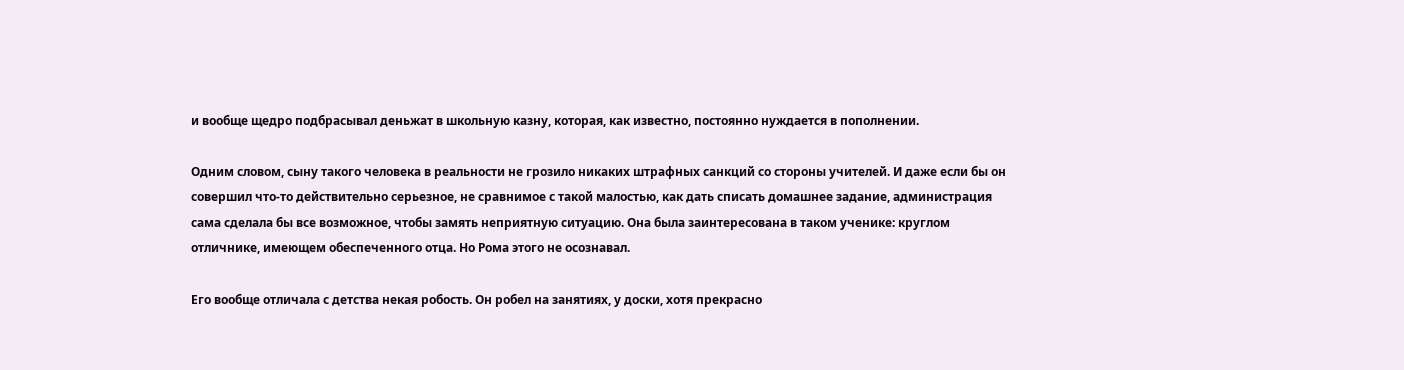и вообще щедро подбрасывал деньжат в школьную казну, которая, как известно, постоянно нуждается в пополнении.

Одним словом, сыну такого человека в реальности не грозило никаких штрафных санкций со стороны учителей. И даже если бы он совершил что-то действительно серьезное, не сравнимое с такой малостью, как дать списать домашнее задание, администрация сама сделала бы все возможное, чтобы замять неприятную ситуацию. Она была заинтересована в таком ученике: круглом отличнике, имеющем обеспеченного отца. Но Рома этого не осознавал.

Его вообще отличала с детства некая робость. Он робел на занятиях, у доски, хотя прекрасно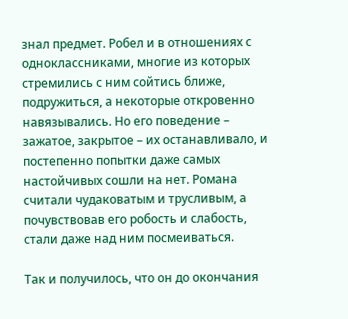знал предмет. Робел и в отношениях с одноклассниками, многие из которых стремились с ним сойтись ближе, подружиться, а некоторые откровенно навязывались. Но его поведение – зажатое, закрытое – их останавливало, и постепенно попытки даже самых настойчивых сошли на нет. Романа считали чудаковатым и трусливым, а почувствовав его робость и слабость, стали даже над ним посмеиваться.

Так и получилось, что он до окончания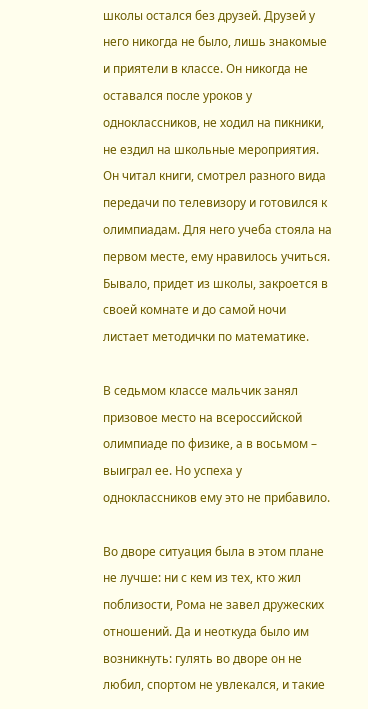школы остался без друзей. Друзей у него никогда не было, лишь знакомые и приятели в классе. Он никогда не оставался после уроков у одноклассников, не ходил на пикники, не ездил на школьные мероприятия. Он читал книги, смотрел разного вида передачи по телевизору и готовился к олимпиадам. Для него учеба стояла на первом месте, ему нравилось учиться. Бывало, придет из школы, закроется в своей комнате и до самой ночи листает методички по математике.

В седьмом классе мальчик занял призовое место на всероссийской олимпиаде по физике, а в восьмом – выиграл ее. Но успеха у одноклассников ему это не прибавило.

Во дворе ситуация была в этом плане не лучше: ни с кем из тех, кто жил поблизости, Рома не завел дружеских отношений. Да и неоткуда было им возникнуть: гулять во дворе он не любил, спортом не увлекался, и такие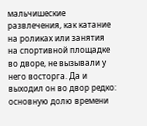мальчишеские развлечения, как катание на роликах или занятия на спортивной площадке во дворе, не вызывали у него восторга. Да и выходил он во двор редко: основную долю времени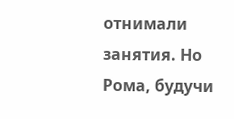отнимали занятия. Но Рома, будучи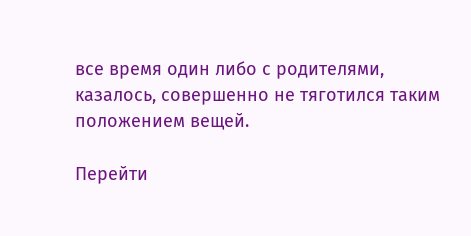все время один либо с родителями, казалось, совершенно не тяготился таким положением вещей.

Перейти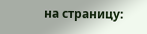на страницу: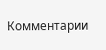Комментарии